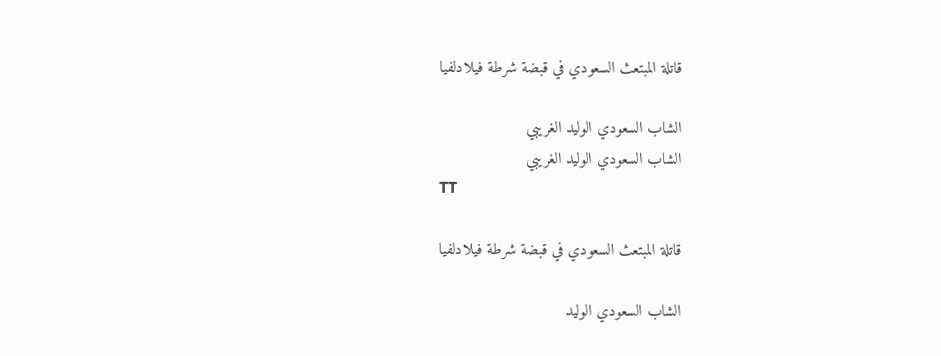قاتلة المبتعث السعودي في قبضة شرطة فيلادلفيا

الشاب السعودي الوليد الغريبي
الشاب السعودي الوليد الغريبي
TT

قاتلة المبتعث السعودي في قبضة شرطة فيلادلفيا

الشاب السعودي الوليد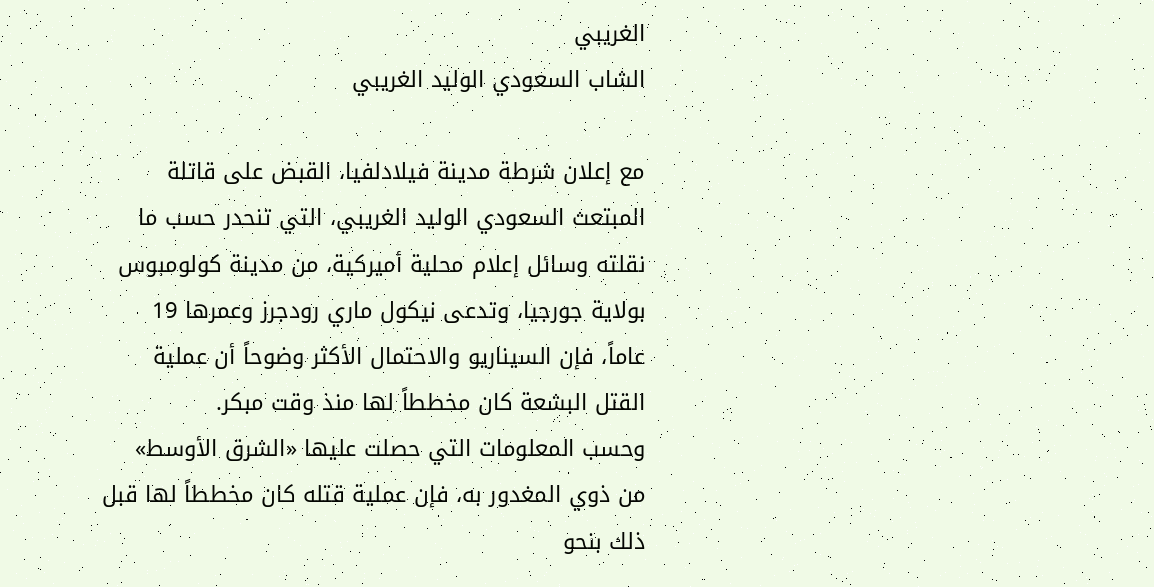الغريبي
الشاب السعودي الوليد الغريبي

مع إعلان شرطة مدينة فيلادلفيا، القبض على قاتلة المبتعث السعودي الوليد الغريبي، التي تنحدر حسب ما نقلته وسائل إعلام محلية أميركية، من مدينة كولومبوس بولاية جورجيا، وتدعى نيكول ماري رودجرز وعمرها 19 عاماً، فإن السيناريو والاحتمال الأكثر وضوحاً أن عملية القتل البشعة كان مخططاً لها منذ وقت مبكر.
وحسب المعلومات التي حصلت عليها «الشرق الأوسط» من ذوي المغدور به، فإن عملية قتله كان مخططاً لها قبل ذلك بنحو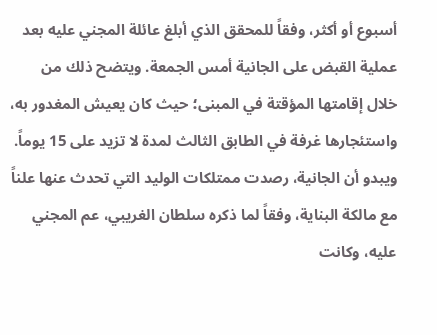أسبوع أو أكثر، وفقاً للمحقق الذي أبلغ عائلة المجني عليه بعد عملية القبض على الجانية أمس الجمعة. ويتضح ذلك من خلال إقامتها المؤقتة في المبنى؛ حيث كان يعيش المغدور به، واستئجارها غرفة في الطابق الثالث لمدة لا تزيد على 15 يوماً.
ويبدو أن الجانية، رصدت ممتلكات الوليد التي تحدث عنها علناً مع مالكة البناية، وفقاً لما ذكره سلطان الغريبي، عم المجني عليه، وكانت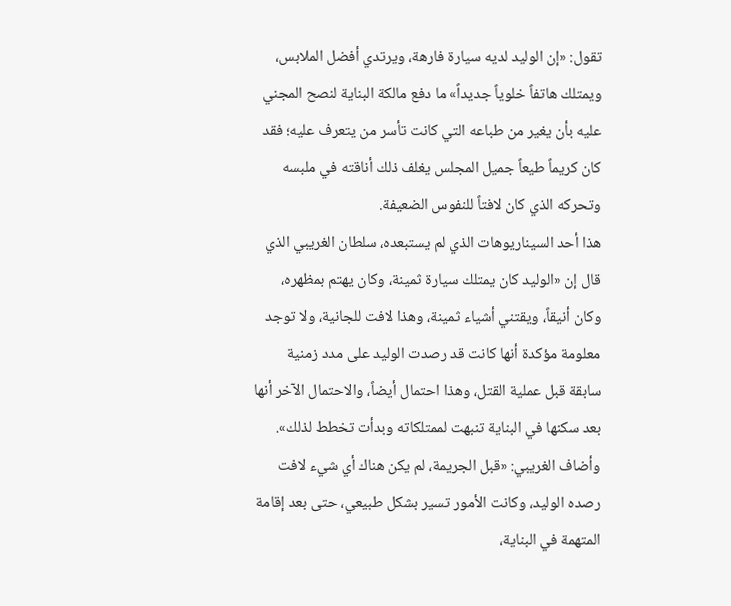تقول: «إن الوليد لديه سيارة فارهة، ويرتدي أفضل الملابس، ويمتلك هاتفاً خلوياً جديداً» ما دفع مالكة البناية لنصح المجني عليه بأن يغير من طباعه التي كانت تأسر من يتعرف عليه؛ فقد كان كريماً طيعاً جميل المجلس يغلف ذلك أناقته في ملبسه وتحركه الذي كان لافتاً للنفوس الضعيفة.
هذا أحد السيناريوهات الذي لم يستبعده، سلطان الغريبي الذي قال إن «الوليد كان يمتلك سيارة ثمينة، وكان يهتم بمظهره، وكان أنيقاً، ويقتني أشياء ثمينة، وهذا لافت للجانية، ولا توجد معلومة مؤكدة أنها كانت قد رصدت الوليد على مدد زمنية سابقة قبل عملية القتل، وهذا احتمال أيضاً، والاحتمال الآخر أنها بعد سكنها في البناية تنبهت لممتلكاته وبدأت تخطط لذلك».
وأضاف الغريبي: «قبل الجريمة، لم يكن هناك أي شيء لافت رصده الوليد، وكانت الأمور تسير بشكل طبيعي، حتى بعد إقامة المتهمة في البناية،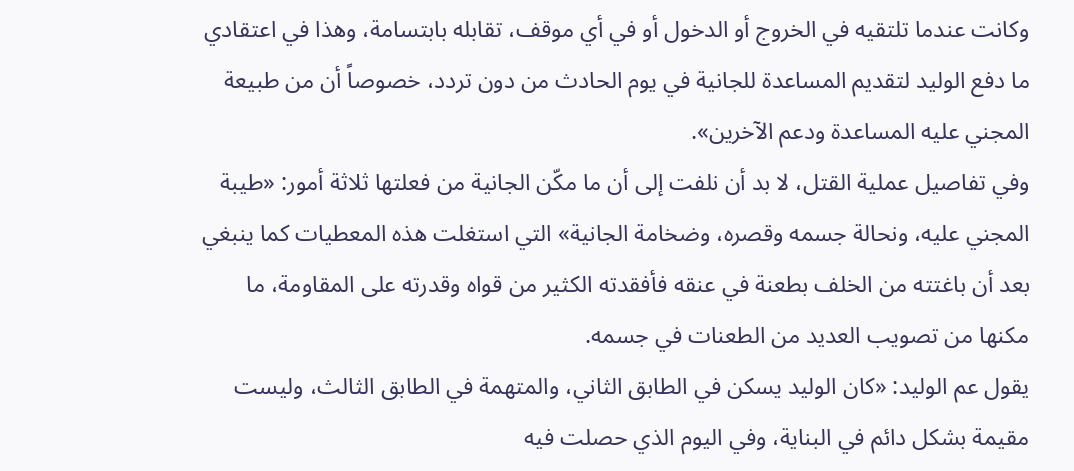وكانت عندما تلتقيه في الخروج أو الدخول أو في أي موقف، تقابله بابتسامة، وهذا في اعتقادي ما دفع الوليد لتقديم المساعدة للجانية في يوم الحادث من دون تردد، خصوصاً أن من طبيعة المجني عليه المساعدة ودعم الآخرين».
وفي تفاصيل عملية القتل، لا بد أن نلفت إلى أن ما مكّن الجانية من فعلتها ثلاثة أمور: «طيبة المجني عليه، ونحالة جسمه وقصره، وضخامة الجانية» التي استغلت هذه المعطيات كما ينبغي بعد أن باغتته من الخلف بطعنة في عنقه فأفقدته الكثير من قواه وقدرته على المقاومة، ما مكنها من تصويب العديد من الطعنات في جسمه.
يقول عم الوليد: «كان الوليد يسكن في الطابق الثاني، والمتهمة في الطابق الثالث، وليست مقيمة بشكل دائم في البناية، وفي اليوم الذي حصلت فيه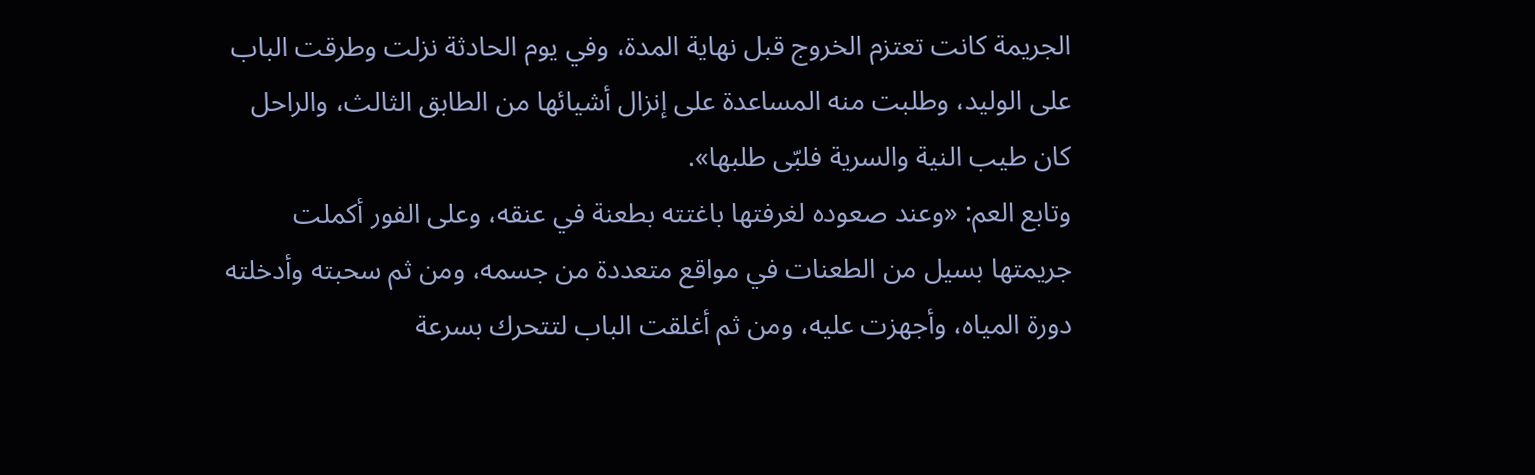الجريمة كانت تعتزم الخروج قبل نهاية المدة، وفي يوم الحادثة نزلت وطرقت الباب على الوليد، وطلبت منه المساعدة على إنزال أشيائها من الطابق الثالث، والراحل كان طيب النية والسرية فلبّى طلبها».
وتابع العم: «وعند صعوده لغرفتها باغتته بطعنة في عنقه، وعلى الفور أكملت جريمتها بسيل من الطعنات في مواقع متعددة من جسمه، ومن ثم سحبته وأدخلته دورة المياه، وأجهزت عليه، ومن ثم أغلقت الباب لتتحرك بسرعة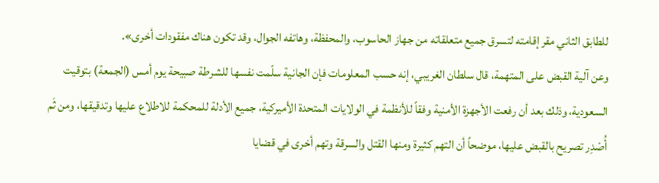للطابق الثاني مقر إقامته لتسرق جميع متعلقاته من جهاز الحاسوب، والمحفظة، وهاتفه الجوال، وقد تكون هناك مفقودات أخرى».
وعن آلية القبض على المتهمة، قال سلطان الغريبي، إنه حسب المعلومات فإن الجانية سلّمت نفسها للشرطة صبيحة يوم أمس (الجمعة) بتوقيت السعودية، وذلك بعد أن رفعت الأجهزة الأمنية وفقاً للأنظمة في الولايات المتحدة الأميركية، جميع الأدلة للمحكمة للاطلاع عليها وتدقيقها، ومن ثَم أُصْدِر تصريح بالقبض عليها، موضحاً أن التهم كثيرة ومنها القتل والسرقة وتهم أخرى في قضايا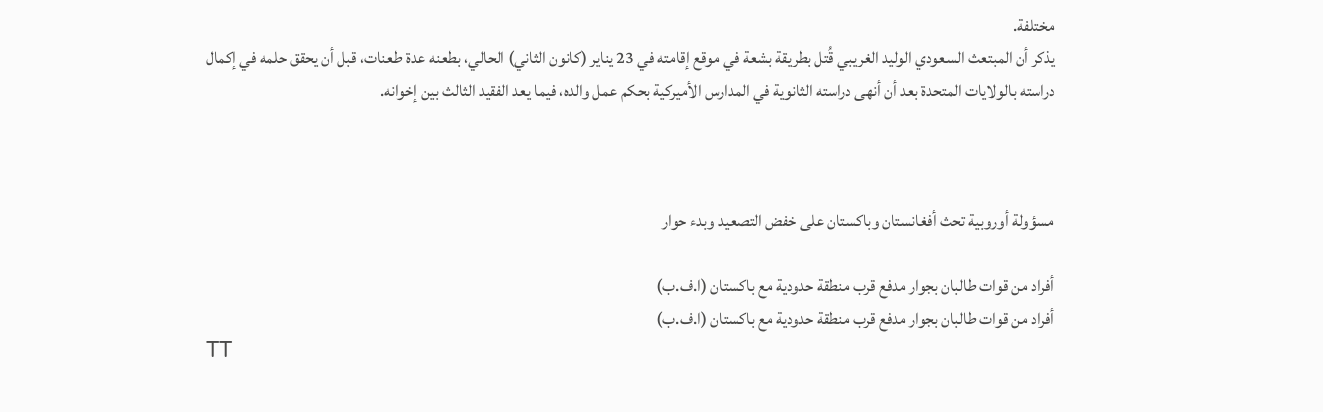مختلفة.
يذكر أن المبتعث السعودي الوليد الغريبي قُتل بطريقة بشعة في موقع إقامته في 23 يناير (كانون الثاني) الحالي، بطعنه عدة طعنات، قبل أن يحقق حلمه في إكمال دراسته بالولايات المتحدة بعد أن أنهى دراسته الثانوية في المدارس الأميركية بحكم عمل والده، فيما يعد الفقيد الثالث بين إخوانه.



مسؤولة أوروبية تحث أفغانستان وباكستان على خفض التصعيد وبدء حوار

أفراد من قوات طالبان بجوار مدفع قرب منطقة حدودية مع باكستان (ا.ف.ب)
أفراد من قوات طالبان بجوار مدفع قرب منطقة حدودية مع باكستان (ا.ف.ب)
TT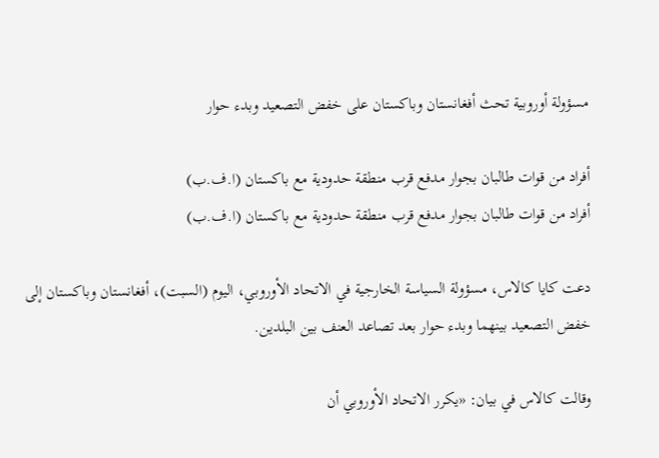مسؤولة أوروبية تحث أفغانستان وباكستان على خفض التصعيد وبدء حوار

أفراد من قوات طالبان بجوار مدفع قرب منطقة حدودية مع باكستان (ا.ف.ب)
أفراد من قوات طالبان بجوار مدفع قرب منطقة حدودية مع باكستان (ا.ف.ب)

دعت كايا كالاس، مسؤولة السياسة الخارجية في الاتحاد الأوروبي، اليوم (السبت)، ‌أفغانستان ‌وباكستان إلى خفض ‌التصعيد بينهما وبدء حوار بعد تصاعد العنف بين البلدين.

وقالت كالاس في بيان: «يكرر ‌الاتحاد الأوروبي ‌أن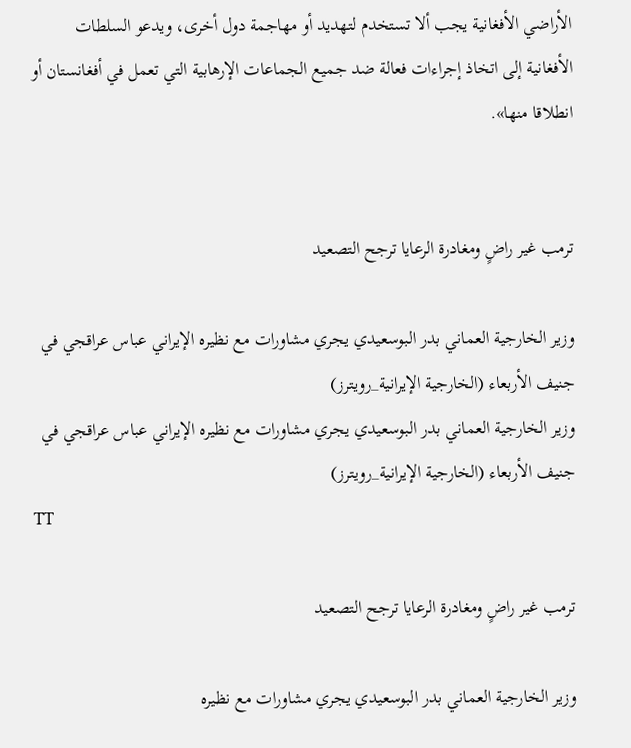الأراضي الأفغانية ‌يجب ‌ألا تستخدم لتهديد أو مهاجمة دول ‌أخرى، ويدعو السلطات الأفغانية إلى اتخاذ إجراءات فعالة ضد جميع الجماعات الإرهابية التي تعمل في أفغانستان أو انطلاقا منها».


ترمب غير راضٍ ومغادرة الرعايا ترجح التصعيد

وزير الخارجية العماني بدر البوسعيدي يجري مشاورات مع نظيره الإيراني عباس عراقجي في جنيف الأربعاء (الخارجية الإيرانية_رويترز)
وزير الخارجية العماني بدر البوسعيدي يجري مشاورات مع نظيره الإيراني عباس عراقجي في جنيف الأربعاء (الخارجية الإيرانية_رويترز)
TT

ترمب غير راضٍ ومغادرة الرعايا ترجح التصعيد

وزير الخارجية العماني بدر البوسعيدي يجري مشاورات مع نظيره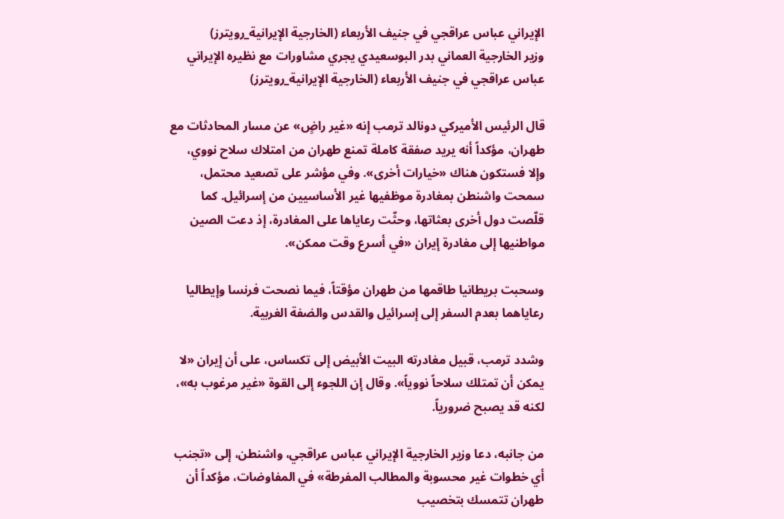الإيراني عباس عراقجي في جنيف الأربعاء (الخارجية الإيرانية_رويترز)
وزير الخارجية العماني بدر البوسعيدي يجري مشاورات مع نظيره الإيراني عباس عراقجي في جنيف الأربعاء (الخارجية الإيرانية_رويترز)

قال الرئيس الأميركي دونالد ترمب إنه «غير راضٍ» عن مسار المحادثات مع طهران، مؤكداً أنه يريد صفقة كاملة تمنع طهران من امتلاك سلاح نووي، وإلا فستكون هناك «خيارات أخرى». وفي مؤشر على تصعيد محتمل، سمحت واشنطن بمغادرة موظفيها غير الأساسيين من إسرائيل. كما قلّصت دول أخرى بعثاتها، وحثّت رعاياها على المغادرة، إذ دعت الصين مواطنيها إلى مغادرة إيران «في أسرع وقت ممكن».

وسحبت بريطانيا طاقمها من طهران مؤقتاً، فيما نصحت فرنسا وإيطاليا رعاياهما بعدم السفر إلى إسرائيل والقدس والضفة الغربية.

وشدد ترمب، قبيل مغادرته البيت الأبيض إلى تكساس، على أن إيران «لا يمكن أن تمتلك سلاحاً نووياً». وقال إن اللجوء إلى القوة «غير مرغوب به»، لكنه قد يصبح ضرورياً.

من جانبه، دعا وزير الخارجية الإيراني عباس عراقجي، واشنطن، إلى «تجنب أي خطوات غير محسوبة والمطالب المفرطة» في المفاوضات، مؤكداً أن طهران تتمسك بتخصيب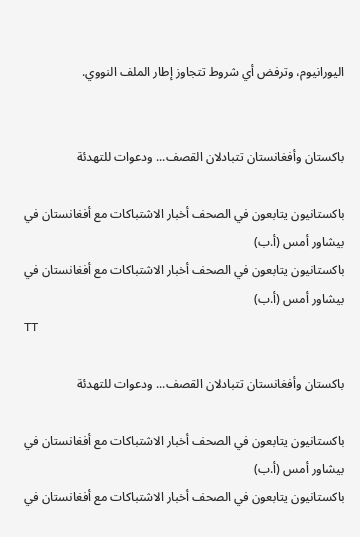اليورانيوم، وترفض أي شروط تتجاوز إطار الملف النووي.


باكستان وأفغانستان تتبادلان القصف... ودعوات للتهدئة

باكستانيون يتابعون في الصحف أخبار الاشتباكات مع أفغانستان في بيشاور أمس (أ.ب)
باكستانيون يتابعون في الصحف أخبار الاشتباكات مع أفغانستان في بيشاور أمس (أ.ب)
TT

باكستان وأفغانستان تتبادلان القصف... ودعوات للتهدئة

باكستانيون يتابعون في الصحف أخبار الاشتباكات مع أفغانستان في بيشاور أمس (أ.ب)
باكستانيون يتابعون في الصحف أخبار الاشتباكات مع أفغانستان في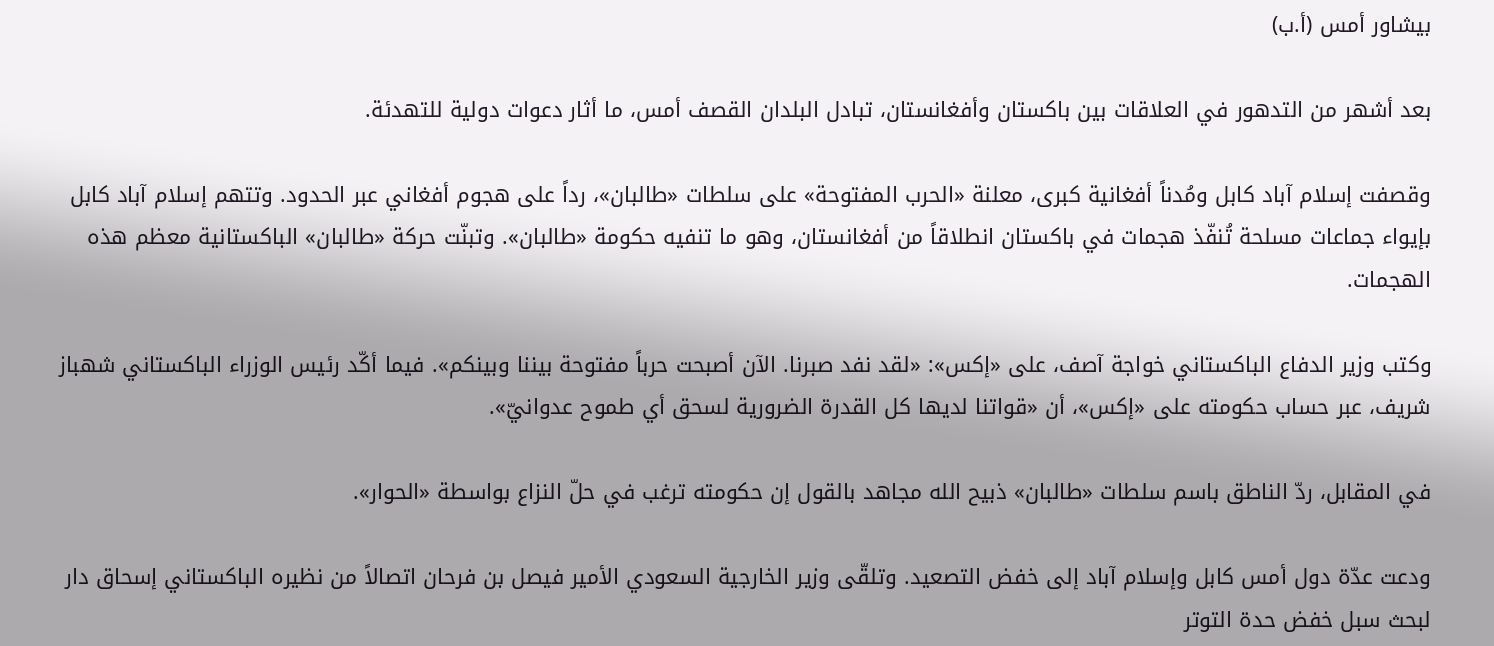بيشاور أمس (أ.ب)

بعد أشهر من التدهور في العلاقات بين باكستان وأفغانستان، تبادل البلدان القصف أمس، ما أثار دعوات دولية للتهدئة.

وقصفت إسلام آباد كابل ومُدناً أفغانية كبرى، معلنة «الحرب المفتوحة» على سلطات «طالبان»، رداً على هجوم أفغاني عبر الحدود. وتتهم إسلام آباد كابل بإيواء جماعات مسلحة تُنفّذ هجمات في باكستان انطلاقاً من أفغانستان، وهو ما تنفيه حكومة «طالبان». وتبنّت حركة «طالبان» الباكستانية معظم هذه الهجمات.

وكتب وزير الدفاع الباكستاني خواجة آصف، على «إكس»: «لقد نفد صبرنا. الآن أصبحت حرباً مفتوحة بيننا وبينكم». فيما أكّد رئيس الوزراء الباكستاني شهباز شريف، عبر حساب حكومته على «إكس»، أن «قواتنا لديها كل القدرة الضرورية لسحق أي طموح عدوانيّ».

في المقابل، ردّ الناطق باسم سلطات «طالبان» ذبيح الله مجاهد بالقول إن حكومته ترغب في حلّ النزاع بواسطة «الحوار».

ودعت عدّة دول أمس كابل وإسلام آباد إلى خفض التصعيد. وتلقّى وزير الخارجية السعودي الأمير فيصل بن فرحان اتصالاً من نظيره الباكستاني إسحاق دار لبحث سبل خفض حدة التوتر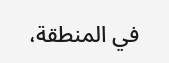في المنطقة،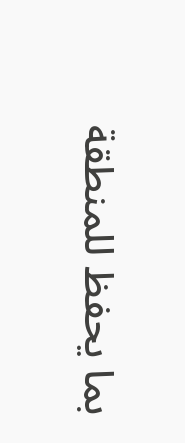بما يحفظ للمنطقة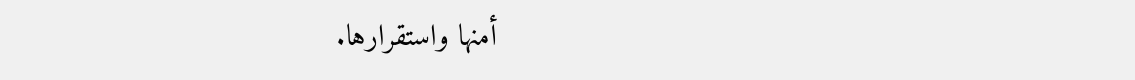أمنها واستقرارها.